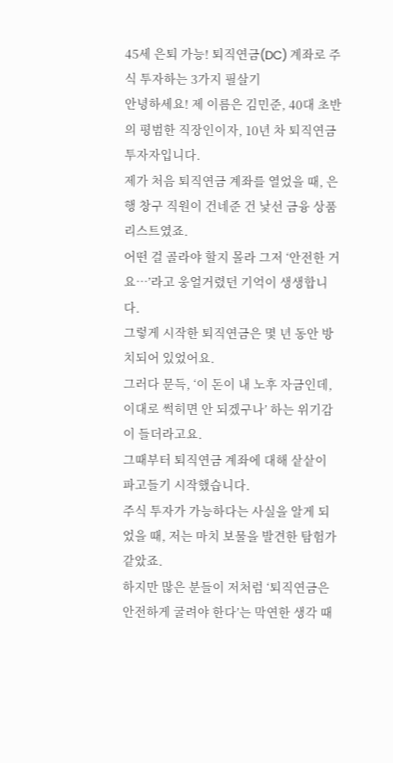45세 은퇴 가능! 퇴직연금(DC) 계좌로 주식 투자하는 3가지 필살기
안녕하세요! 제 이름은 김민준, 40대 초반의 평범한 직장인이자, 10년 차 퇴직연금 투자자입니다.
제가 처음 퇴직연금 계좌를 열었을 때, 은행 창구 직원이 건네준 건 낯선 금융 상품 리스트였죠.
어떤 걸 골라야 할지 몰라 그저 ‘안전한 거요…’라고 웅얼거렸던 기억이 생생합니다.
그렇게 시작한 퇴직연금은 몇 년 동안 방치되어 있었어요.
그러다 문득, ‘이 돈이 내 노후 자금인데, 이대로 썩히면 안 되겠구나’ 하는 위기감이 들더라고요.
그때부터 퇴직연금 계좌에 대해 샅샅이 파고들기 시작했습니다.
주식 투자가 가능하다는 사실을 알게 되었을 때, 저는 마치 보물을 발견한 탐험가 같았죠.
하지만 많은 분들이 저처럼 ‘퇴직연금은 안전하게 굴려야 한다’는 막연한 생각 때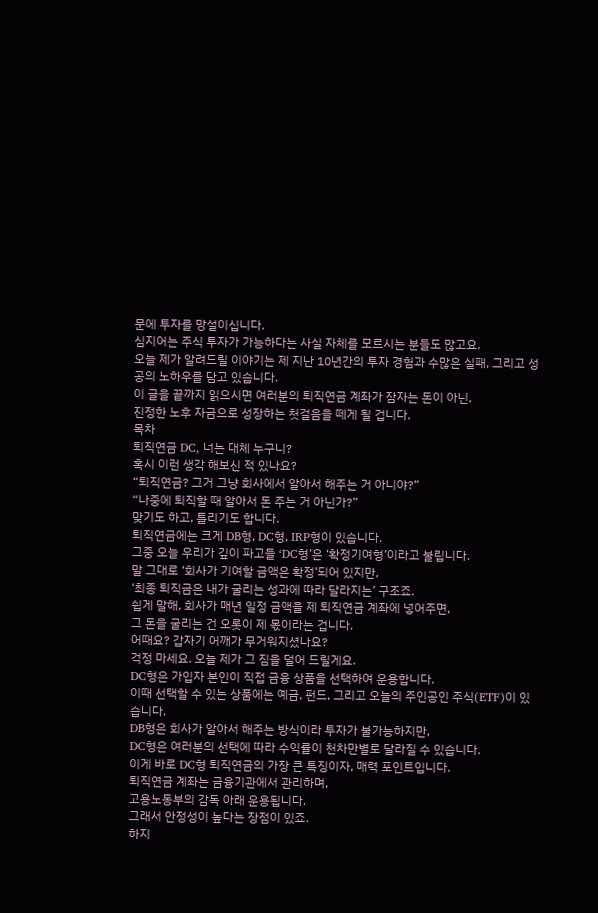문에 투자를 망설이십니다.
심지어는 주식 투자가 가능하다는 사실 자체를 모르시는 분들도 많고요.
오늘 제가 알려드릴 이야기는 제 지난 10년간의 투자 경험과 수많은 실패, 그리고 성공의 노하우를 담고 있습니다.
이 글을 끝까지 읽으시면 여러분의 퇴직연금 계좌가 잠자는 돈이 아닌,
진정한 노후 자금으로 성장하는 첫걸음을 떼게 될 겁니다.
목차
퇴직연금 DC, 너는 대체 누구니?
혹시 이런 생각 해보신 적 있나요?
“퇴직연금? 그거 그냥 회사에서 알아서 해주는 거 아니야?”
“나중에 퇴직할 때 알아서 돈 주는 거 아닌가?”
맞기도 하고, 틀리기도 합니다.
퇴직연금에는 크게 DB형, DC형, IRP형이 있습니다.
그중 오늘 우리가 깊이 파고들 ‘DC형’은 ‘확정기여형’이라고 불립니다.
말 그대로 ‘회사가 기여할 금액은 확정’되어 있지만,
‘최종 퇴직금은 내가 굴리는 성과에 따라 달라지는’ 구조죠.
쉽게 말해, 회사가 매년 일정 금액을 제 퇴직연금 계좌에 넣어주면,
그 돈을 굴리는 건 오롯이 제 몫이라는 겁니다.
어때요? 갑자기 어깨가 무거워지셨나요?
걱정 마세요. 오늘 제가 그 짐을 덜어 드릴게요.
DC형은 가입자 본인이 직접 금융 상품을 선택하여 운용합니다.
이때 선택할 수 있는 상품에는 예금, 펀드, 그리고 오늘의 주인공인 주식(ETF)이 있습니다.
DB형은 회사가 알아서 해주는 방식이라 투자가 불가능하지만,
DC형은 여러분의 선택에 따라 수익률이 천차만별로 달라질 수 있습니다.
이게 바로 DC형 퇴직연금의 가장 큰 특징이자, 매력 포인트입니다.
퇴직연금 계좌는 금융기관에서 관리하며,
고용노동부의 감독 아래 운용됩니다.
그래서 안정성이 높다는 장점이 있죠.
하지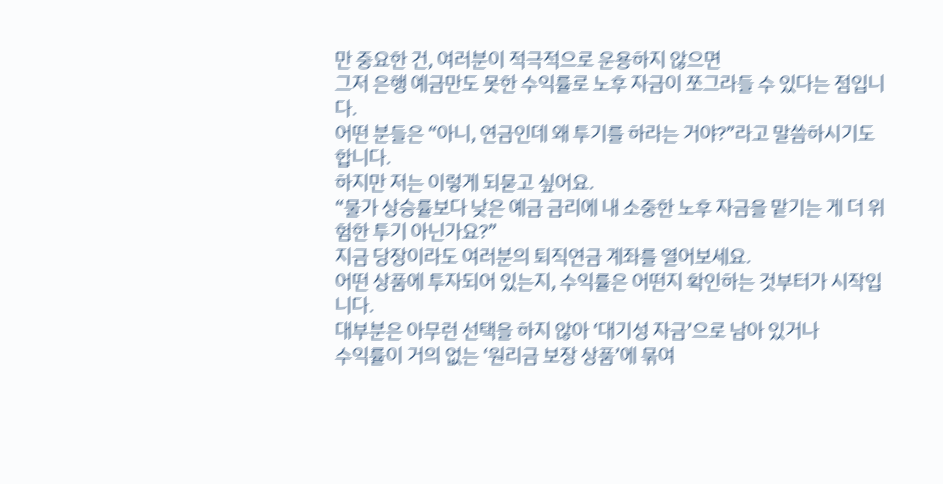만 중요한 건, 여러분이 적극적으로 운용하지 않으면
그저 은행 예금만도 못한 수익률로 노후 자금이 쪼그라들 수 있다는 점입니다.
어떤 분들은 “아니, 연금인데 왜 투기를 하라는 거야?”라고 말씀하시기도 합니다.
하지만 저는 이렇게 되묻고 싶어요.
“물가 상승률보다 낮은 예금 금리에 내 소중한 노후 자금을 맡기는 게 더 위험한 투기 아닌가요?”
지금 당장이라도 여러분의 퇴직연금 계좌를 열어보세요.
어떤 상품에 투자되어 있는지, 수익률은 어떤지 확인하는 것부터가 시작입니다.
대부분은 아무런 선택을 하지 않아 ‘대기성 자금’으로 남아 있거나
수익률이 거의 없는 ‘원리금 보장 상품’에 묶여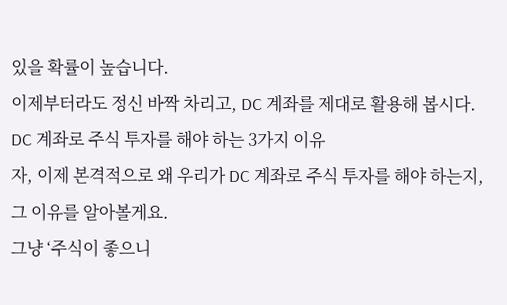있을 확률이 높습니다.
이제부터라도 정신 바짝 차리고, DC 계좌를 제대로 활용해 봅시다.
DC 계좌로 주식 투자를 해야 하는 3가지 이유
자, 이제 본격적으로 왜 우리가 DC 계좌로 주식 투자를 해야 하는지, 그 이유를 알아볼게요.
그냥 ‘주식이 좋으니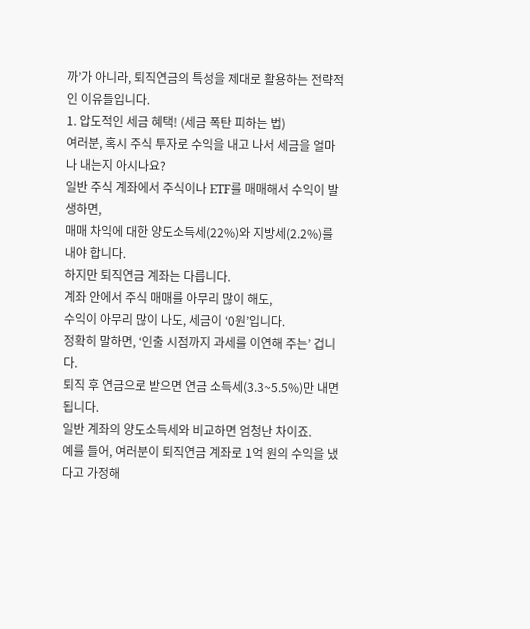까’가 아니라, 퇴직연금의 특성을 제대로 활용하는 전략적인 이유들입니다.
1. 압도적인 세금 혜택! (세금 폭탄 피하는 법)
여러분, 혹시 주식 투자로 수익을 내고 나서 세금을 얼마나 내는지 아시나요?
일반 주식 계좌에서 주식이나 ETF를 매매해서 수익이 발생하면,
매매 차익에 대한 양도소득세(22%)와 지방세(2.2%)를 내야 합니다.
하지만 퇴직연금 계좌는 다릅니다.
계좌 안에서 주식 매매를 아무리 많이 해도,
수익이 아무리 많이 나도, 세금이 ‘0원’입니다.
정확히 말하면, ‘인출 시점까지 과세를 이연해 주는’ 겁니다.
퇴직 후 연금으로 받으면 연금 소득세(3.3~5.5%)만 내면 됩니다.
일반 계좌의 양도소득세와 비교하면 엄청난 차이죠.
예를 들어, 여러분이 퇴직연금 계좌로 1억 원의 수익을 냈다고 가정해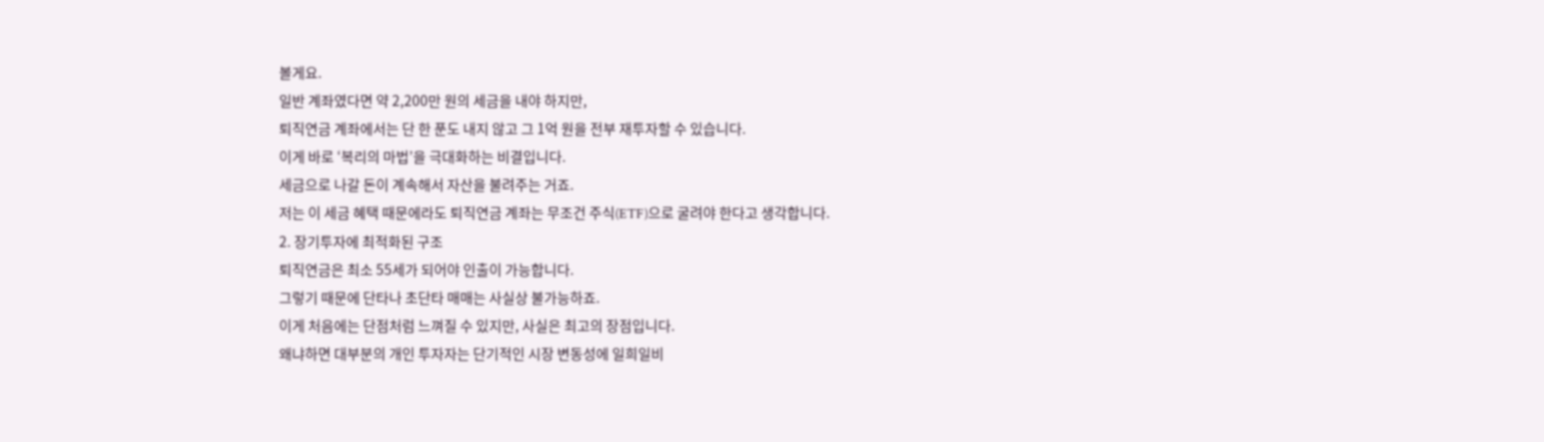볼게요.
일반 계좌였다면 약 2,200만 원의 세금을 내야 하지만,
퇴직연금 계좌에서는 단 한 푼도 내지 않고 그 1억 원을 전부 재투자할 수 있습니다.
이게 바로 ‘복리의 마법’을 극대화하는 비결입니다.
세금으로 나갈 돈이 계속해서 자산을 불려주는 거죠.
저는 이 세금 혜택 때문에라도 퇴직연금 계좌는 무조건 주식(ETF)으로 굴려야 한다고 생각합니다.
2. 장기투자에 최적화된 구조
퇴직연금은 최소 55세가 되어야 인출이 가능합니다.
그렇기 때문에 단타나 초단타 매매는 사실상 불가능하죠.
이게 처음에는 단점처럼 느껴질 수 있지만, 사실은 최고의 장점입니다.
왜냐하면 대부분의 개인 투자자는 단기적인 시장 변동성에 일희일비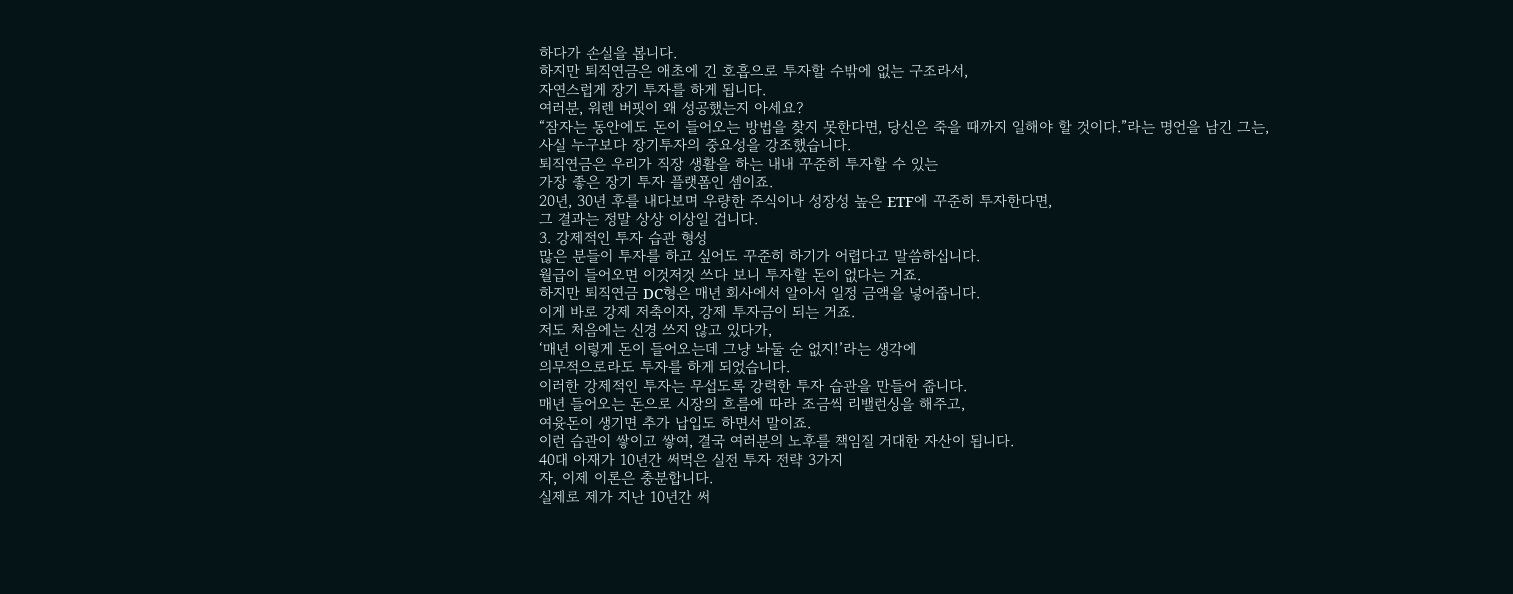하다가 손실을 봅니다.
하지만 퇴직연금은 애초에 긴 호흡으로 투자할 수밖에 없는 구조라서,
자연스럽게 장기 투자를 하게 됩니다.
여러분, 워렌 버핏이 왜 성공했는지 아세요?
“잠자는 동안에도 돈이 들어오는 방법을 찾지 못한다면, 당신은 죽을 때까지 일해야 할 것이다.”라는 명언을 남긴 그는,
사실 누구보다 장기투자의 중요성을 강조했습니다.
퇴직연금은 우리가 직장 생활을 하는 내내 꾸준히 투자할 수 있는
가장 좋은 장기 투자 플랫폼인 셈이죠.
20년, 30년 후를 내다보며 우량한 주식이나 성장성 높은 ETF에 꾸준히 투자한다면,
그 결과는 정말 상상 이상일 겁니다.
3. 강제적인 투자 습관 형성
많은 분들이 투자를 하고 싶어도 꾸준히 하기가 어렵다고 말씀하십니다.
월급이 들어오면 이것저것 쓰다 보니 투자할 돈이 없다는 거죠.
하지만 퇴직연금 DC형은 매년 회사에서 알아서 일정 금액을 넣어줍니다.
이게 바로 강제 저축이자, 강제 투자금이 되는 거죠.
저도 처음에는 신경 쓰지 않고 있다가,
‘매년 이렇게 돈이 들어오는데 그냥 놔둘 순 없지!’라는 생각에
의무적으로라도 투자를 하게 되었습니다.
이러한 강제적인 투자는 무섭도록 강력한 투자 습관을 만들어 줍니다.
매년 들어오는 돈으로 시장의 흐름에 따라 조금씩 리밸런싱을 해주고,
여윳돈이 생기면 추가 납입도 하면서 말이죠.
이런 습관이 쌓이고 쌓여, 결국 여러분의 노후를 책임질 거대한 자산이 됩니다.
40대 아재가 10년간 써먹은 실전 투자 전략 3가지
자, 이제 이론은 충분합니다.
실제로 제가 지난 10년간 써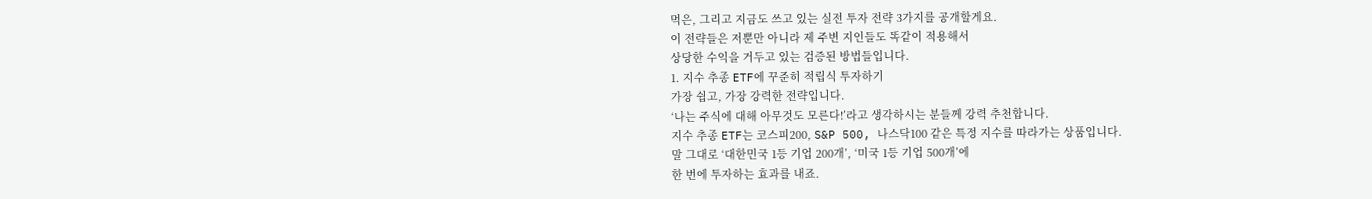먹은, 그리고 지금도 쓰고 있는 실전 투자 전략 3가지를 공개할게요.
이 전략들은 저뿐만 아니라 제 주변 지인들도 똑같이 적용해서
상당한 수익을 거두고 있는 검증된 방법들입니다.
1. 지수 추종 ETF에 꾸준히 적립식 투자하기
가장 쉽고, 가장 강력한 전략입니다.
‘나는 주식에 대해 아무것도 모른다!’라고 생각하시는 분들께 강력 추천합니다.
지수 추종 ETF는 코스피200, S&P 500, 나스닥100 같은 특정 지수를 따라가는 상품입니다.
말 그대로 ‘대한민국 1등 기업 200개’, ‘미국 1등 기업 500개’에
한 번에 투자하는 효과를 내죠.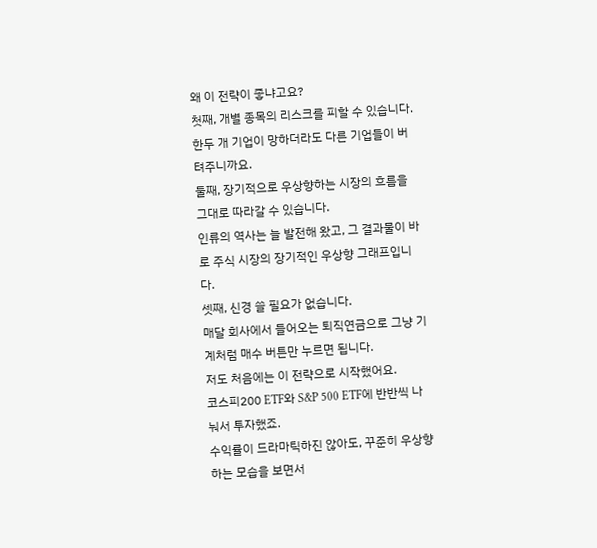왜 이 전략이 좋냐고요?
첫째, 개별 종목의 리스크를 피할 수 있습니다.
한두 개 기업이 망하더라도 다른 기업들이 버텨주니까요.
둘째, 장기적으로 우상향하는 시장의 흐름을 그대로 따라갈 수 있습니다.
인류의 역사는 늘 발전해 왔고, 그 결과물이 바로 주식 시장의 장기적인 우상향 그래프입니다.
셋째, 신경 쓸 필요가 없습니다.
매달 회사에서 들어오는 퇴직연금으로 그냥 기계처럼 매수 버튼만 누르면 됩니다.
저도 처음에는 이 전략으로 시작했어요.
코스피200 ETF와 S&P 500 ETF에 반반씩 나눠서 투자했죠.
수익률이 드라마틱하진 않아도, 꾸준히 우상향하는 모습을 보면서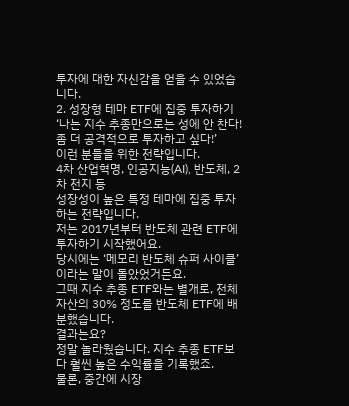투자에 대한 자신감을 얻을 수 있었습니다.
2. 성장형 테마 ETF에 집중 투자하기
‘나는 지수 추종만으로는 성에 안 찬다! 좀 더 공격적으로 투자하고 싶다!’
이런 분들을 위한 전략입니다.
4차 산업혁명, 인공지능(AI), 반도체, 2차 전지 등
성장성이 높은 특정 테마에 집중 투자하는 전략입니다.
저는 2017년부터 반도체 관련 ETF에 투자하기 시작했어요.
당시에는 ‘메모리 반도체 슈퍼 사이클’이라는 말이 돌았었거든요.
그때 지수 추종 ETF와는 별개로, 전체 자산의 30% 정도를 반도체 ETF에 배분했습니다.
결과는요?
정말 놀라웠습니다. 지수 추종 ETF보다 훨씬 높은 수익률을 기록했죠.
물론, 중간에 시장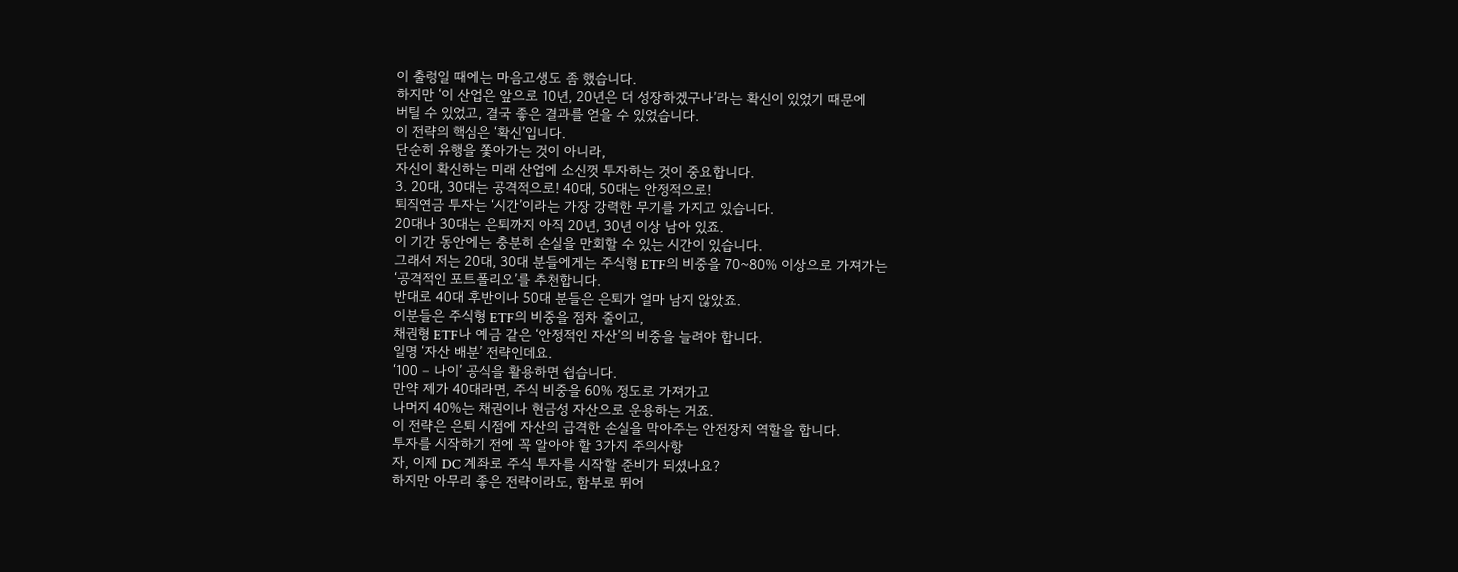이 출렁일 때에는 마음고생도 좀 했습니다.
하지만 ‘이 산업은 앞으로 10년, 20년은 더 성장하겠구나’라는 확신이 있었기 때문에
버틸 수 있었고, 결국 좋은 결과를 얻을 수 있었습니다.
이 전략의 핵심은 ‘확신’입니다.
단순히 유행을 쫓아가는 것이 아니라,
자신이 확신하는 미래 산업에 소신껏 투자하는 것이 중요합니다.
3. 20대, 30대는 공격적으로! 40대, 50대는 안정적으로!
퇴직연금 투자는 ‘시간’이라는 가장 강력한 무기를 가지고 있습니다.
20대나 30대는 은퇴까지 아직 20년, 30년 이상 남아 있죠.
이 기간 동안에는 충분히 손실을 만회할 수 있는 시간이 있습니다.
그래서 저는 20대, 30대 분들에게는 주식형 ETF의 비중을 70~80% 이상으로 가져가는
‘공격적인 포트폴리오’를 추천합니다.
반대로 40대 후반이나 50대 분들은 은퇴가 얼마 남지 않았죠.
이분들은 주식형 ETF의 비중을 점차 줄이고,
채권형 ETF나 예금 같은 ‘안정적인 자산’의 비중을 늘려야 합니다.
일명 ‘자산 배분’ 전략인데요.
‘100 – 나이’ 공식을 활용하면 쉽습니다.
만약 제가 40대라면, 주식 비중을 60% 정도로 가져가고
나머지 40%는 채권이나 현금성 자산으로 운용하는 거죠.
이 전략은 은퇴 시점에 자산의 급격한 손실을 막아주는 안전장치 역할을 합니다.
투자를 시작하기 전에 꼭 알아야 할 3가지 주의사항
자, 이제 DC 계좌로 주식 투자를 시작할 준비가 되셨나요?
하지만 아무리 좋은 전략이라도, 함부로 뛰어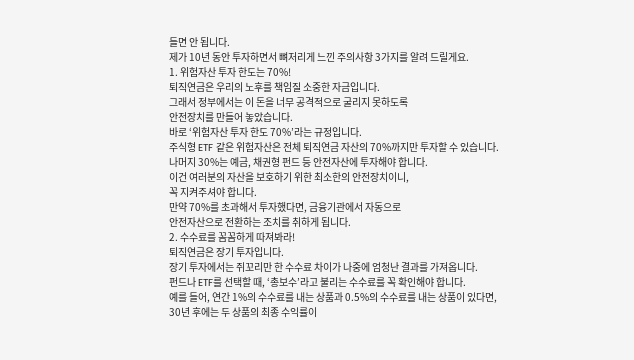들면 안 됩니다.
제가 10년 동안 투자하면서 뼈저리게 느낀 주의사항 3가지를 알려 드릴게요.
1. 위험자산 투자 한도는 70%!
퇴직연금은 우리의 노후를 책임질 소중한 자금입니다.
그래서 정부에서는 이 돈을 너무 공격적으로 굴리지 못하도록
안전장치를 만들어 놓았습니다.
바로 ‘위험자산 투자 한도 70%’라는 규정입니다.
주식형 ETF 같은 위험자산은 전체 퇴직연금 자산의 70%까지만 투자할 수 있습니다.
나머지 30%는 예금, 채권형 펀드 등 안전자산에 투자해야 합니다.
이건 여러분의 자산을 보호하기 위한 최소한의 안전장치이니,
꼭 지켜주셔야 합니다.
만약 70%를 초과해서 투자했다면, 금융기관에서 자동으로
안전자산으로 전환하는 조치를 취하게 됩니다.
2. 수수료를 꼼꼼하게 따져봐라!
퇴직연금은 장기 투자입니다.
장기 투자에서는 쥐꼬리만 한 수수료 차이가 나중에 엄청난 결과를 가져옵니다.
펀드나 ETF를 선택할 때, ‘총보수’라고 불리는 수수료를 꼭 확인해야 합니다.
예를 들어, 연간 1%의 수수료를 내는 상품과 0.5%의 수수료를 내는 상품이 있다면,
30년 후에는 두 상품의 최종 수익률이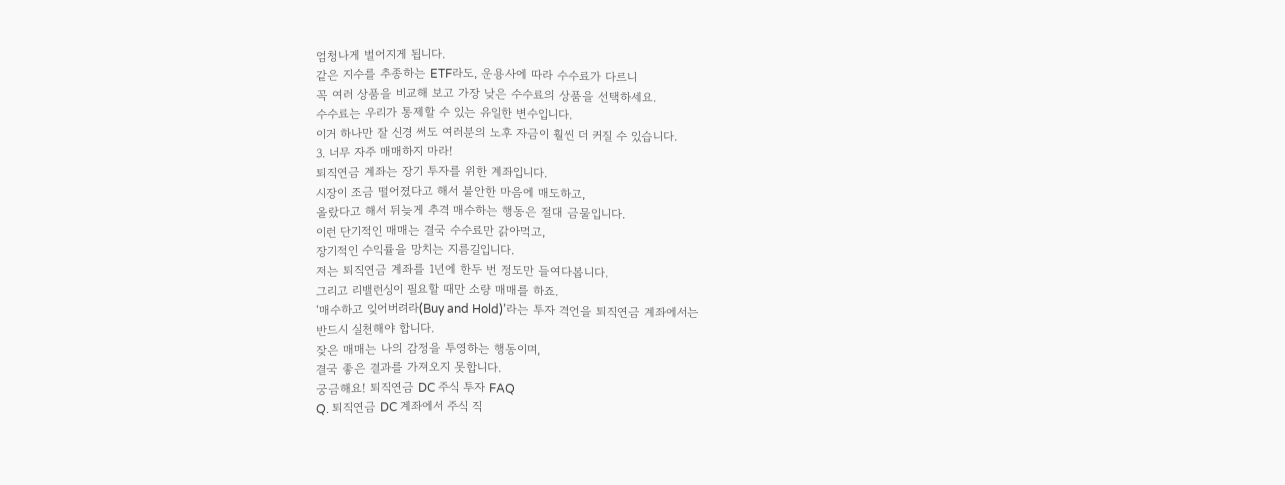엄청나게 벌어지게 됩니다.
같은 지수를 추종하는 ETF라도, 운용사에 따라 수수료가 다르니
꼭 여러 상품을 비교해 보고 가장 낮은 수수료의 상품을 선택하세요.
수수료는 우리가 통제할 수 있는 유일한 변수입니다.
이거 하나만 잘 신경 써도 여러분의 노후 자금이 훨씬 더 커질 수 있습니다.
3. 너무 자주 매매하지 마라!
퇴직연금 계좌는 장기 투자를 위한 계좌입니다.
시장이 조금 떨어졌다고 해서 불안한 마음에 매도하고,
올랐다고 해서 뒤늦게 추격 매수하는 행동은 절대 금물입니다.
이런 단기적인 매매는 결국 수수료만 갉아먹고,
장기적인 수익률을 망치는 지름길입니다.
저는 퇴직연금 계좌를 1년에 한두 번 정도만 들여다봅니다.
그리고 리밸런싱이 필요할 때만 소량 매매를 하죠.
‘매수하고 잊어버려라(Buy and Hold)’라는 투자 격언을 퇴직연금 계좌에서는
반드시 실천해야 합니다.
잦은 매매는 나의 감정을 투영하는 행동이며,
결국 좋은 결과를 가져오지 못합니다.
궁금해요! 퇴직연금 DC 주식 투자 FAQ
Q. 퇴직연금 DC 계좌에서 주식 직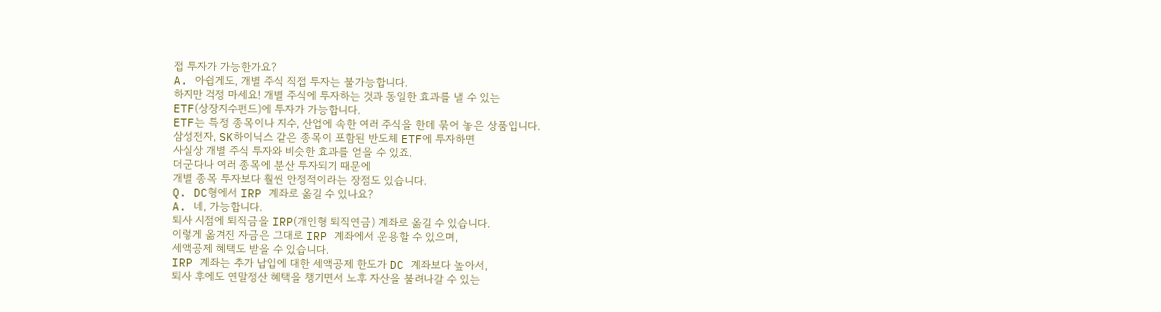접 투자가 가능한가요?
A. 아쉽게도, 개별 주식 직접 투자는 불가능합니다.
하지만 걱정 마세요! 개별 주식에 투자하는 것과 동일한 효과를 낼 수 있는
ETF(상장지수펀드)에 투자가 가능합니다.
ETF는 특정 종목이나 지수, 산업에 속한 여러 주식을 한데 묶어 놓은 상품입니다.
삼성전자, SK하이닉스 같은 종목이 포함된 반도체 ETF에 투자하면
사실상 개별 주식 투자와 비슷한 효과를 얻을 수 있죠.
더군다나 여러 종목에 분산 투자되기 때문에
개별 종목 투자보다 훨씬 안정적이라는 장점도 있습니다.
Q. DC형에서 IRP 계좌로 옮길 수 있나요?
A. 네, 가능합니다.
퇴사 시점에 퇴직금을 IRP(개인형 퇴직연금) 계좌로 옮길 수 있습니다.
이렇게 옮겨진 자금은 그대로 IRP 계좌에서 운용할 수 있으며,
세액공제 혜택도 받을 수 있습니다.
IRP 계좌는 추가 납입에 대한 세액공제 한도가 DC 계좌보다 높아서,
퇴사 후에도 연말정산 혜택을 챙기면서 노후 자산을 불려나갈 수 있는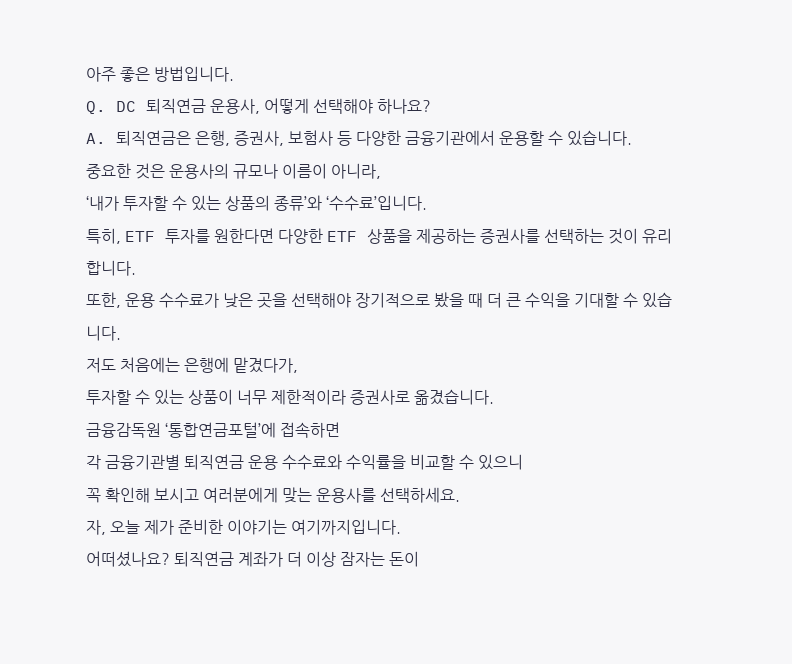아주 좋은 방법입니다.
Q. DC 퇴직연금 운용사, 어떻게 선택해야 하나요?
A. 퇴직연금은 은행, 증권사, 보험사 등 다양한 금융기관에서 운용할 수 있습니다.
중요한 것은 운용사의 규모나 이름이 아니라,
‘내가 투자할 수 있는 상품의 종류’와 ‘수수료’입니다.
특히, ETF 투자를 원한다면 다양한 ETF 상품을 제공하는 증권사를 선택하는 것이 유리합니다.
또한, 운용 수수료가 낮은 곳을 선택해야 장기적으로 봤을 때 더 큰 수익을 기대할 수 있습니다.
저도 처음에는 은행에 맡겼다가,
투자할 수 있는 상품이 너무 제한적이라 증권사로 옮겼습니다.
금융감독원 ‘통합연금포털’에 접속하면
각 금융기관별 퇴직연금 운용 수수료와 수익률을 비교할 수 있으니
꼭 확인해 보시고 여러분에게 맞는 운용사를 선택하세요.
자, 오늘 제가 준비한 이야기는 여기까지입니다.
어떠셨나요? 퇴직연금 계좌가 더 이상 잠자는 돈이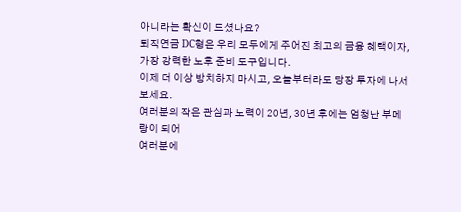아니라는 확신이 드셨나요?
퇴직연금 DC형은 우리 모두에게 주어진 최고의 금융 혜택이자,
가장 강력한 노후 준비 도구입니다.
이제 더 이상 방치하지 마시고, 오늘부터라도 당장 투자에 나서보세요.
여러분의 작은 관심과 노력이 20년, 30년 후에는 엄청난 부메랑이 되어
여러분에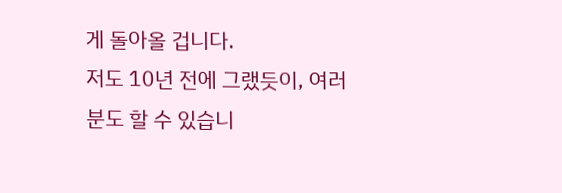게 돌아올 겁니다.
저도 10년 전에 그랬듯이, 여러분도 할 수 있습니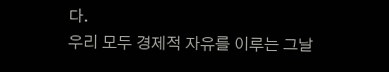다.
우리 모두 경제적 자유를 이루는 그날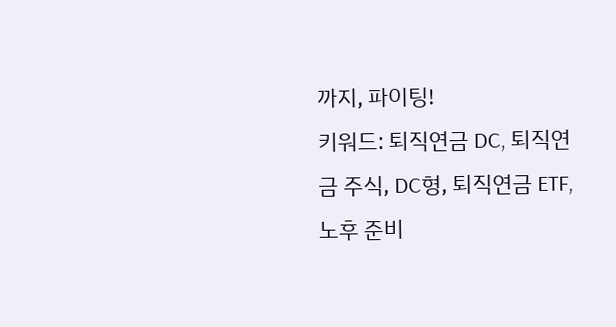까지, 파이팅!
키워드: 퇴직연금 DC, 퇴직연금 주식, DC형, 퇴직연금 ETF, 노후 준비